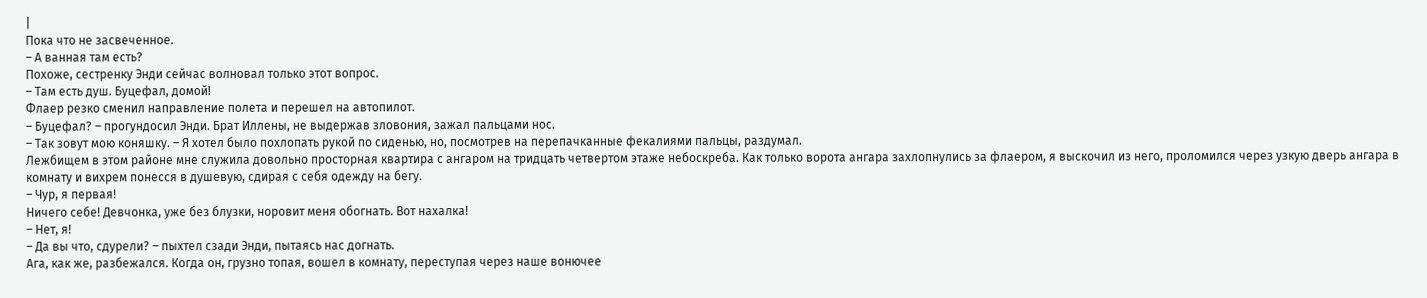|
Пока что не засвеченное.
– А ванная там есть?
Похоже, сестренку Энди сейчас волновал только этот вопрос.
– Там есть душ. Буцефал, домой!
Флаер резко сменил направление полета и перешел на автопилот.
– Буцефал? – прогундосил Энди. Брат Иллены, не выдержав зловония, зажал пальцами нос.
– Так зовут мою коняшку. – Я хотел было похлопать рукой по сиденью, но, посмотрев на перепачканные фекалиями пальцы, раздумал.
Лежбищем в этом районе мне служила довольно просторная квартира с ангаром на тридцать четвертом этаже небоскреба. Как только ворота ангара захлопнулись за флаером, я выскочил из него, проломился через узкую дверь ангара в комнату и вихрем понесся в душевую, сдирая с себя одежду на бегу.
– Чур, я первая!
Ничего себе! Девчонка, уже без блузки, норовит меня обогнать. Вот нахалка!
– Нет, я!
– Да вы что, сдурели? – пыхтел сзади Энди, пытаясь нас догнать.
Ага, как же, разбежался. Когда он, грузно топая, вошел в комнату, переступая через наше вонючее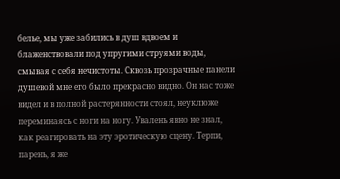белье, мы уже забились в душ вдвоем и блаженствовали под упругими струями воды, смывая с себя нечистоты. Сквозь прозрачные панели душевой мне его было прекрасно видно. Он нас тоже видел и в полной растерянности стоял, неуклюже переминаясь с ноги на ногу. Увалень явно не знал, как реагировать на эту эротическую сцену. Терпи, парень, я же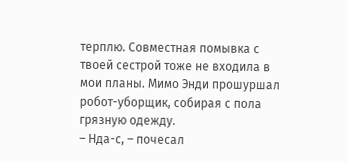терплю. Совместная помывка с твоей сестрой тоже не входила в мои планы. Мимо Энди прошуршал робот-уборщик, собирая с пола грязную одежду.
– Нда-с, – почесал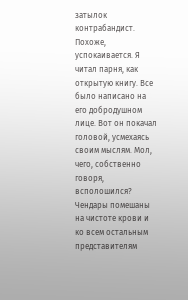затылок контрабандист.
Похоже, успокаивается. Я читал парня, как открытую книгу. Все было написано на его добродушном лице. Вот он покачал головой, усмехаясь своим мыслям. Мол, чего, собственно говоря, всполошился? Чендары помешаны на чистоте крови и ко всем остальным представителям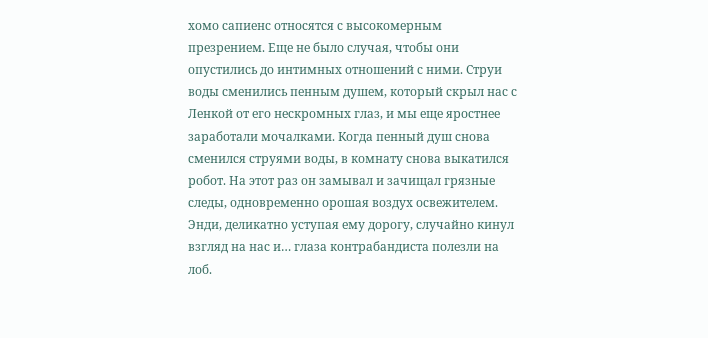хомо сапиенс относятся с высокомерным презрением. Еще не было случая, чтобы они опустились до интимных отношений с ними. Струи воды сменились пенным душем, который скрыл нас с Ленкой от его нескромных глаз, и мы еще яростнее заработали мочалками. Когда пенный душ снова сменился струями воды, в комнату снова выкатился робот. На этот раз он замывал и зачищал грязные следы, одновременно орошая воздух освежителем. Энди, деликатно уступая ему дорогу, случайно кинул взгляд на нас и… глаза контрабандиста полезли на лоб.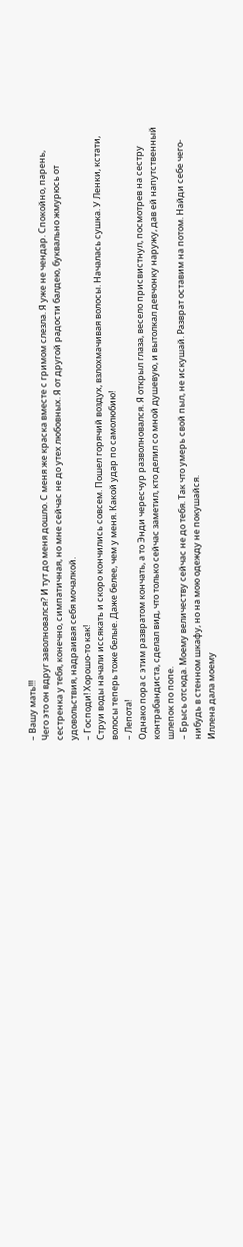– Вашу мать!!!
Чего это он вдруг заволновался? И тут до меня дошло. С меня же краска вместе с гримом слезла. Я уже не чендар. Спокойно, парень, сестренка у тебя, конечно, симпатичная, но мне сейчас не до утех любовных. Я от другой радости балдею, буквально жмурюсь от удовольствия, надраивая себя мочалкой.
– Господи! Хорошо-то как!
Струи воды начали иссякать и скоро кончились совсем. Пошел горячий воздух, взлохмачивая волосы. Началась сушка. У Ленки, кстати, волосы теперь тоже белые. Даже белее, чем у меня. Какой удар по самолюбию!
– Лепота!
Однако пора с этим развратом кончать, а то Энди чересчур разволновался. Я открыл глаза, весело присвистнул, посмотрев на сестру контрабандиста, сделал вид, что только сейчас заметил, кто делил со мной душевую, и вытолкал девчонку наружу, дав ей напутственный шлепок по попе.
– Брысь отсюда. Моему величеству сейчас не до тебя. Так что умерь свой пыл, не искушай. Разврат оставим на потом. Найди себе чего-нибудь в стенном шкафу, но на мою одежду не покушайся.
Иллена дала моему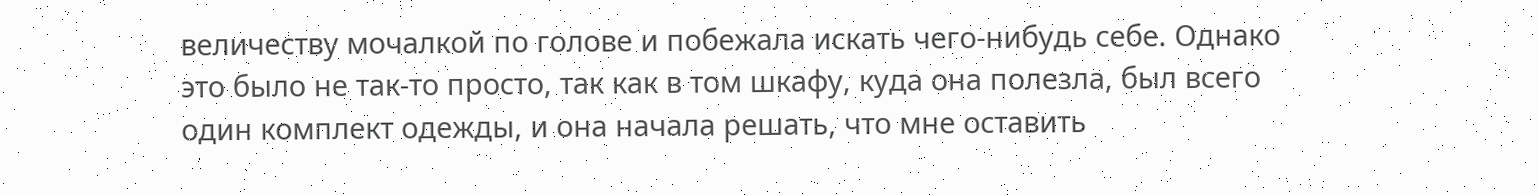величеству мочалкой по голове и побежала искать чего-нибудь себе. Однако это было не так-то просто, так как в том шкафу, куда она полезла, был всего один комплект одежды, и она начала решать, что мне оставить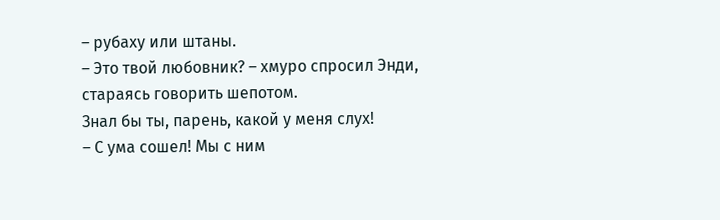– рубаху или штаны.
– Это твой любовник? – хмуро спросил Энди, стараясь говорить шепотом.
Знал бы ты, парень, какой у меня слух!
– С ума сошел! Мы с ним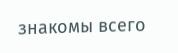знакомы всего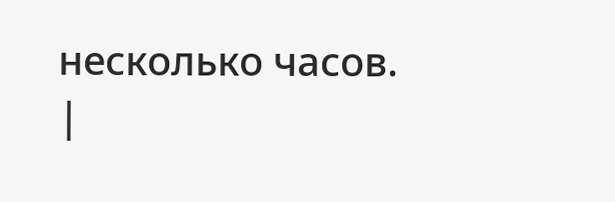несколько часов. |